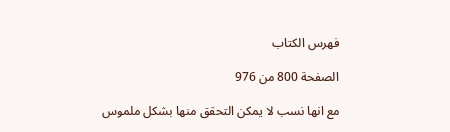فهرس الكتاب

الصفحة 800 من 976

مع انها نسب لا يمكن التحقق منها بشكل ملموس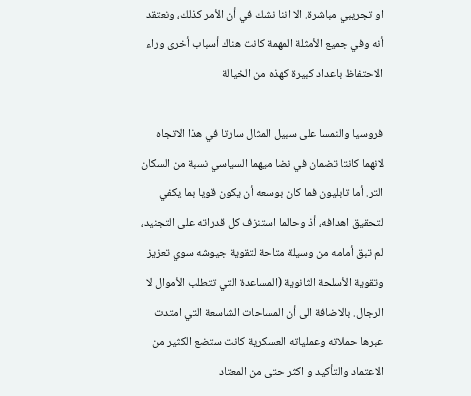او تجريبي مباشرة. الا اننا نشك في أن الأمر كذلك، ونعتقد أنه وفي جميع الأمثلة المهمة كانت هناك أسباب أخرى وراء الاحتفاظ باعداد كبيرة كهذه من الخيالة

فروسيا والنمسا على سبيل المثال سارتا في هذا الاتجاه لانهما كانتا تضمان في نضا ميهما السياسي نسبة من السكان التر. أما تابليون فما كان بوسعه أن يكون قويا بما يكفي لتحقيق اهدافه، أذ وحالما استنزف كل قدراته على التجنيد، لم تبق أمامه من وسيلة متاحة لتقوية جيوشه سوي تعزيز وتقوية الأسلحة الثانوية (المساعدة التي تتطلب الأموال لا الرجال. بالاضافة الى أن المساحات الشاسعة التي امتدت عبرها حملاته وعملياته العسكرية كانت ستضع الكثير من الاعتماد والتأكيد و اكثر حتى من المعتاد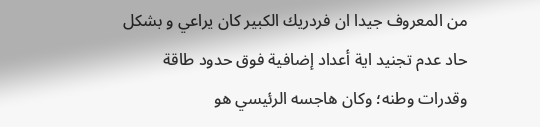من المعروف جيدا ان فردريك الكبير كان يراعي و بشكل حاد عدم تجنيد اية أعداد إضافية فوق حدود طاقة وقدرات وطنه؛ وكان هاجسه الرئيسي هو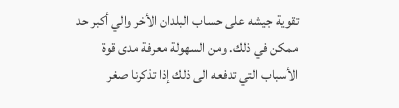تقوية جيشه على حساب البلدان الأخر والي أكبر حد ممكن في ذلك. ومن السهولة معرفة مدى قوة الأسباب التي تدفعه الى ذلك إذا تذكرنا صغر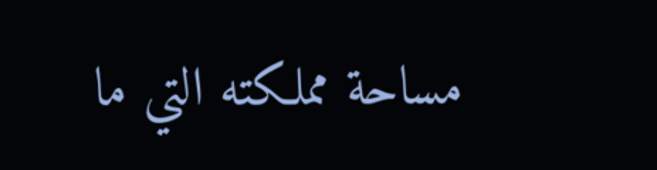مساحة مملكته التي ما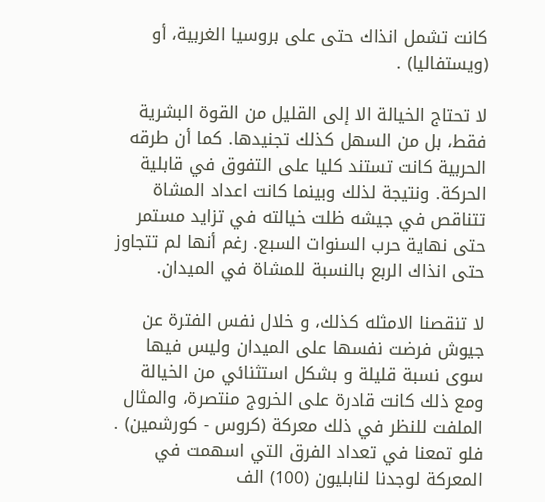كانت تشمل انذاك حتى على بروسيا الغربية، أو (ويستفاليا) .

لا تحتاج الخيالة الا إلى القليل من القوة البشرية فقط، بل من السهل كذلك تجنيدها. كما أن طرقه الحربية كانت تستند كليا على التفوق في قابلية الحركة. ونتيجة لذلك وبينما كانت اعداد المشاة تتناقص في جيشه ظلت خيالته في تزايد مستمر حتى نهاية حرب السنوات السبع. رغم أنها لم تتجاوز حتى انذاك الربع بالنسبة للمشاة في الميدان.

لا تنقصنا الامثله كذلك، و خلال نفس الفترة عن جيوش فرضت نفسها على الميدان وليس فيها سوى نسبة قليلة و بشكل استثنائي من الخيالة ومع ذلك كانت قادرة على الخروج منتصرة، والمثال الملفت للنظر في ذلك معركة (كروس - کورشمين) . فلو تمعنا في تعداد الفرق التي اسهمت في المعركة لوجدنا لنابليون (100) الف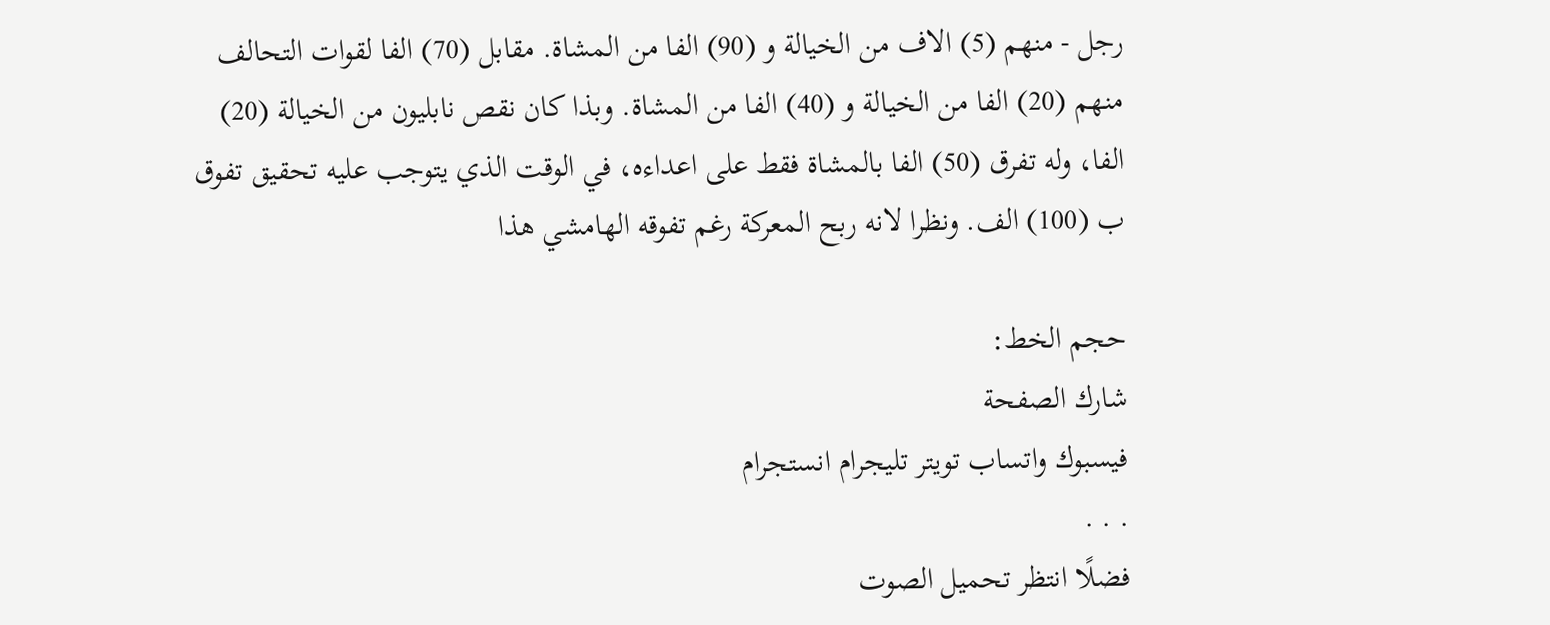رجل - منهم (5) الاف من الخيالة و (90) الفا من المشاة. مقابل (70) الفا لقوات التحالف منهم (20) الفا من الخيالة و (40) الفا من المشاة. وبذا كان نقص نابليون من الخيالة (20) الفا، وله تفرق (50) الفا بالمشاة فقط على اعداءه، في الوقت الذي يتوجب عليه تحقيق تفوق ب (100) الف. ونظرا لانه ربح المعركة رغم تفوقه الهامشي هذا

حجم الخط:
شارك الصفحة
فيسبوك واتساب تويتر تليجرام انستجرام
. . .
فضلًا انتظر تحميل الصوت